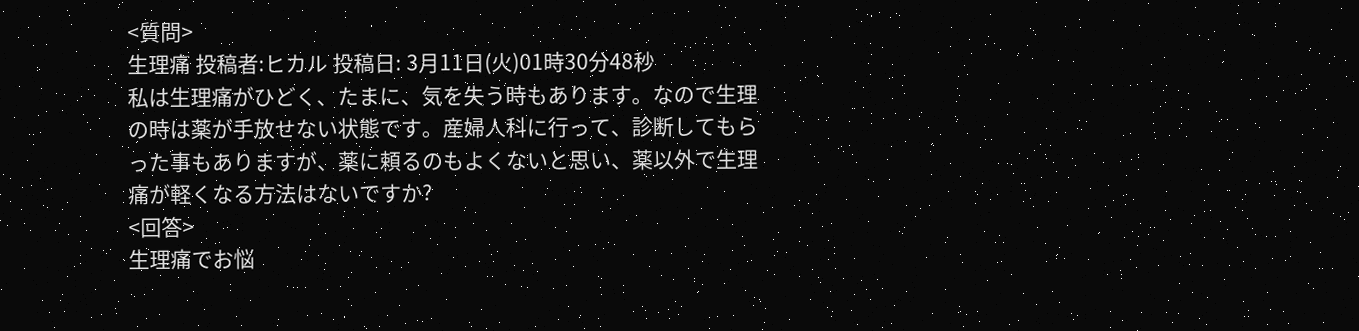<質問>
生理痛 投稿者:ヒカル 投稿日: 3月11日(火)01時30分48秒
私は生理痛がひどく、たまに、気を失う時もあります。なので生理の時は薬が手放せない状態です。産婦人科に行って、診断してもらった事もありますが、薬に頼るのもよくないと思い、薬以外で生理痛が軽くなる方法はないですか?
<回答>
生理痛でお悩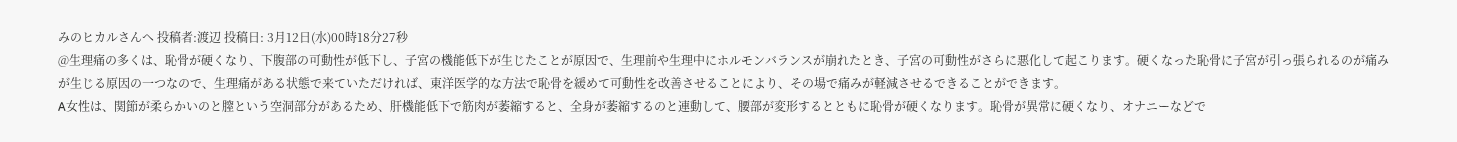みのヒカルさんへ 投稿者:渡辺 投稿日: 3月12日(水)00時18分27秒
@生理痛の多くは、恥骨が硬くなり、下腹部の可動性が低下し、子宮の機能低下が生じたことが原因で、生理前や生理中にホルモンバランスが崩れたとき、子宮の可動性がさらに悪化して起こります。硬くなった恥骨に子宮が引っ張られるのが痛みが生じる原因の一つなので、生理痛がある状態で来ていただければ、東洋医学的な方法で恥骨を緩めて可動性を改善させることにより、その場で痛みが軽減させるできることができます。
A女性は、関節が柔らかいのと膣という空洞部分があるため、肝機能低下で筋肉が萎縮すると、全身が萎縮するのと連動して、腰部が変形するとともに恥骨が硬くなります。恥骨が異常に硬くなり、オナニーなどで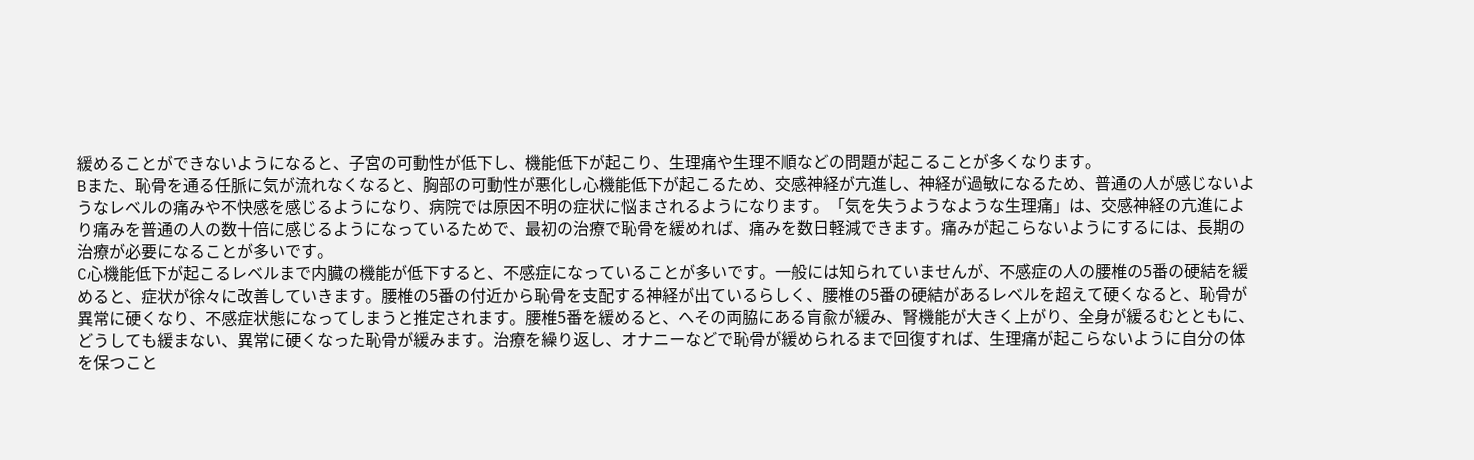緩めることができないようになると、子宮の可動性が低下し、機能低下が起こり、生理痛や生理不順などの問題が起こることが多くなります。
Bまた、恥骨を通る任脈に気が流れなくなると、胸部の可動性が悪化し心機能低下が起こるため、交感神経が亢進し、神経が過敏になるため、普通の人が感じないようなレベルの痛みや不快感を感じるようになり、病院では原因不明の症状に悩まされるようになります。「気を失うようなような生理痛」は、交感神経の亢進により痛みを普通の人の数十倍に感じるようになっているためで、最初の治療で恥骨を緩めれば、痛みを数日軽減できます。痛みが起こらないようにするには、長期の治療が必要になることが多いです。
C心機能低下が起こるレベルまで内臓の機能が低下すると、不感症になっていることが多いです。一般には知られていませんが、不感症の人の腰椎の5番の硬結を緩めると、症状が徐々に改善していきます。腰椎の5番の付近から恥骨を支配する神経が出ているらしく、腰椎の5番の硬結があるレベルを超えて硬くなると、恥骨が異常に硬くなり、不感症状態になってしまうと推定されます。腰椎5番を緩めると、へその両脇にある肓兪が緩み、腎機能が大きく上がり、全身が緩るむとともに、どうしても緩まない、異常に硬くなった恥骨が緩みます。治療を繰り返し、オナニーなどで恥骨が緩められるまで回復すれば、生理痛が起こらないように自分の体を保つこと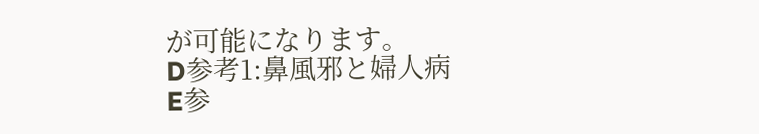が可能になります。
D参考1:鼻風邪と婦人病
E参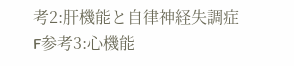考2:肝機能と自律神経失調症
F参考3:心機能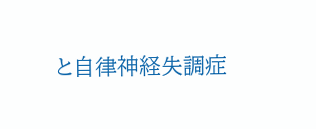と自律神経失調症